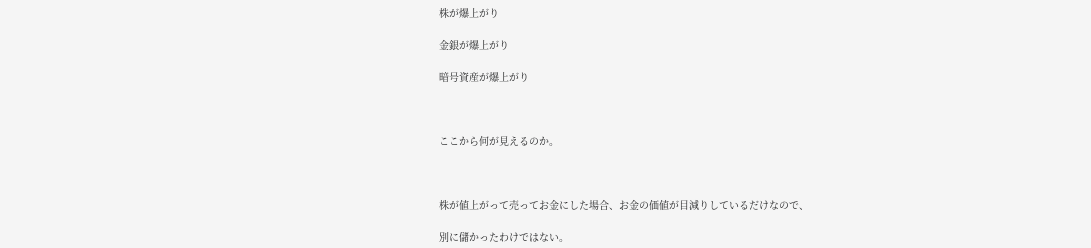株が爆上がり

金銀が爆上がり

暗号資産が爆上がり



ここから何が見えるのか。



株が値上がって売ってお金にした場合、お金の価値が目減りしているだけなので、

別に儲かったわけではない。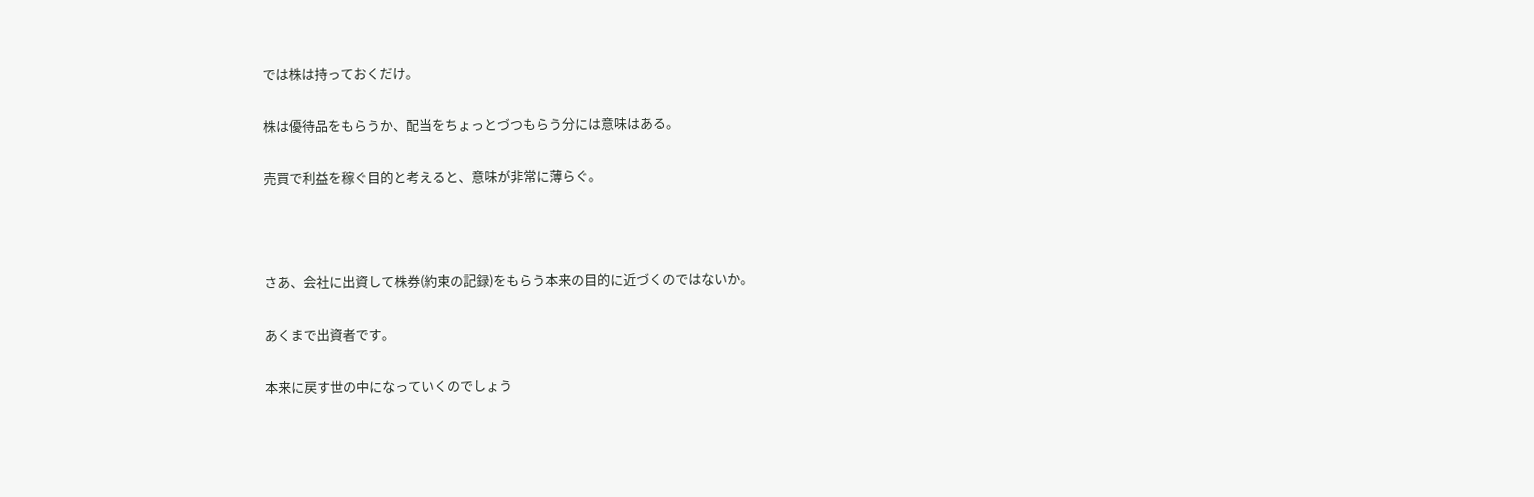では株は持っておくだけ。

株は優待品をもらうか、配当をちょっとづつもらう分には意味はある。

売買で利益を稼ぐ目的と考えると、意味が非常に薄らぐ。



さあ、会社に出資して株券(約束の記録)をもらう本来の目的に近づくのではないか。

あくまで出資者です。

本来に戻す世の中になっていくのでしょう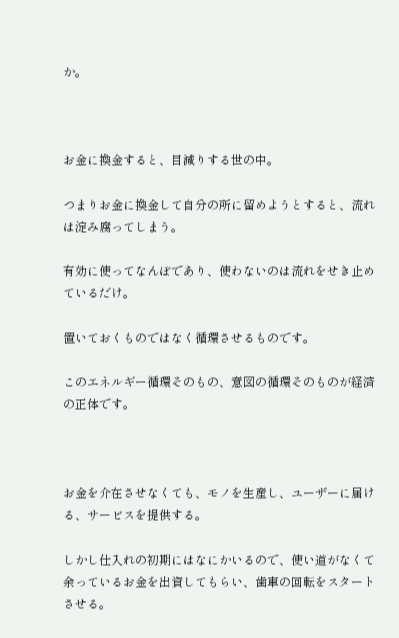か。



お金に換金すると、目減りする世の中。

つまりお金に換金して自分の所に留めようとすると、流れは淀み腐ってしまう。

有効に使ってなんぼであり、使わないのは流れをせき止めているだけ。

置いておくものではなく循環させるものです。

このエネルギー循環そのもの、意図の循環そのものが経済の正体です。



お金を介在させなくても、モノを生産し、ユーザーに届ける、サービスを提供する。

しかし仕入れの初期にはなにかいるので、使い道がなくて余っているお金を出資してもらい、歯車の回転をスタートさせる。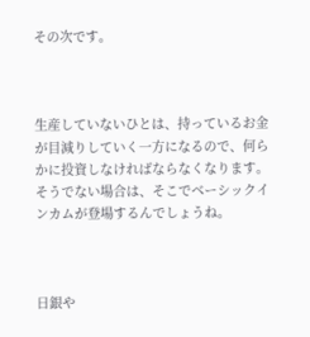その次です。



生産していないひとは、持っているお金が目減りしていく一方になるので、何らかに投資しなければならなくなります。そうでない場合は、そこでベーシックインカムが登場するんでしょうね。



日銀や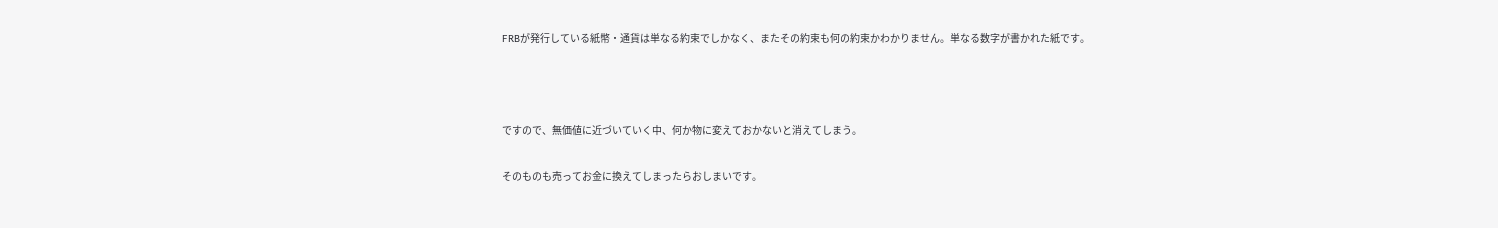FRBが発行している紙幣・通貨は単なる約束でしかなく、またその約束も何の約束かわかりません。単なる数字が書かれた紙です。



ですので、無価値に近づいていく中、何か物に変えておかないと消えてしまう。

そのものも売ってお金に換えてしまったらおしまいです。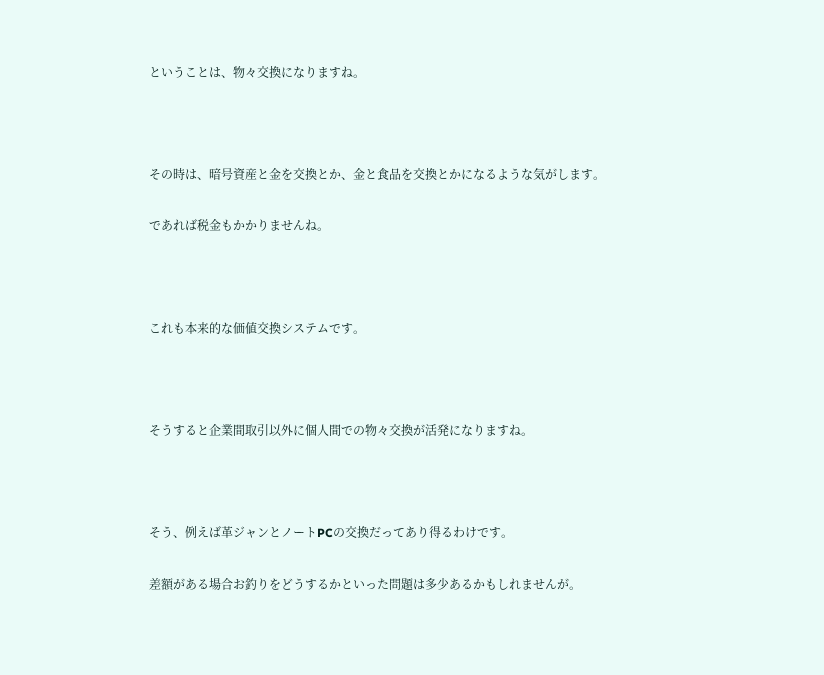ということは、物々交換になりますね。



その時は、暗号資産と金を交換とか、金と食品を交換とかになるような気がします。

であれば税金もかかりませんね。



これも本来的な価値交換システムです。



そうすると企業間取引以外に個人間での物々交換が活発になりますね。



そう、例えば革ジャンとノートPCの交換だってあり得るわけです。

差額がある場合お釣りをどうするかといった問題は多少あるかもしれませんが。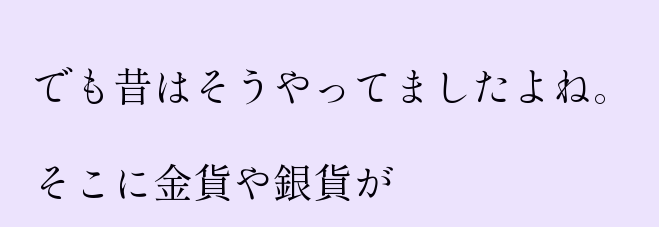でも昔はそうやってましたよね。

そこに金貨や銀貨が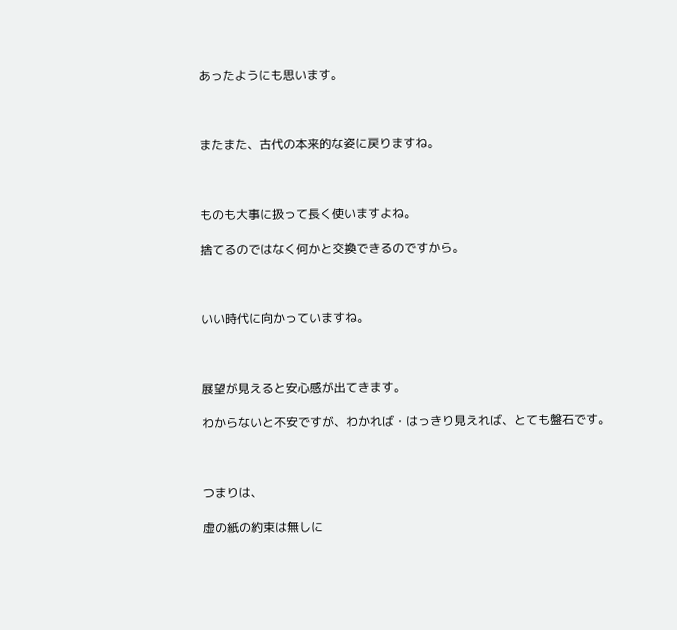あったようにも思います。



またまた、古代の本来的な姿に戻りますね。



ものも大事に扱って長く使いますよね。

捨てるのではなく何かと交換できるのですから。



いい時代に向かっていますね。



展望が見えると安心感が出てきます。

わからないと不安ですが、わかれば・はっきり見えれば、とても盤石です。



つまりは、

虚の紙の約束は無しに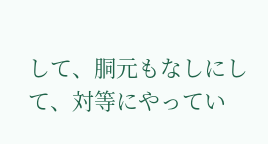して、胴元もなしにして、対等にやってい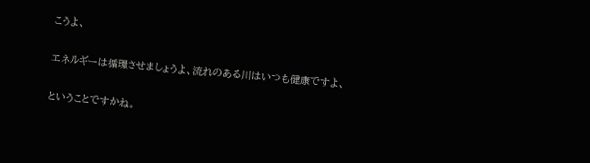こうよ、

エネルギーは循環させましょうよ、流れのある川はいつも健康ですよ、

ということですかね。